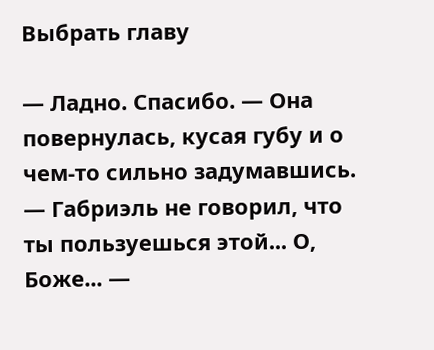Выбрать главу

— Ладно. Спасибо. — Она повернулась, кусая губу и о чем-то сильно задумавшись. — Габриэль не говорил, что ты пользуешься этой... О, Боже... —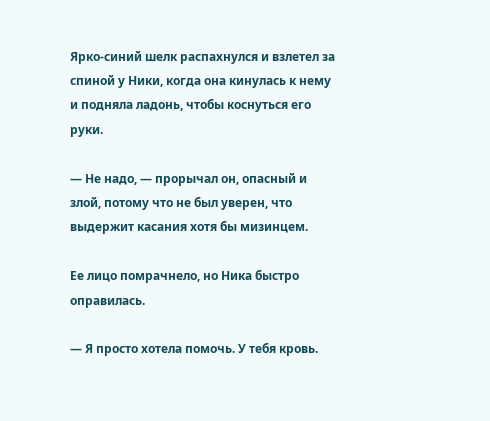Ярко-синий шелк распахнулся и взлетел за спиной у Ники, когда она кинулась к нему и подняла ладонь, чтобы коснуться его руки.

— Не надо, — прорычал он, опасный и злой, потому что не был уверен, что выдержит касания хотя бы мизинцем.

Ее лицо помрачнело, но Ника быстро оправилась.

— Я просто хотела помочь. У тебя кровь.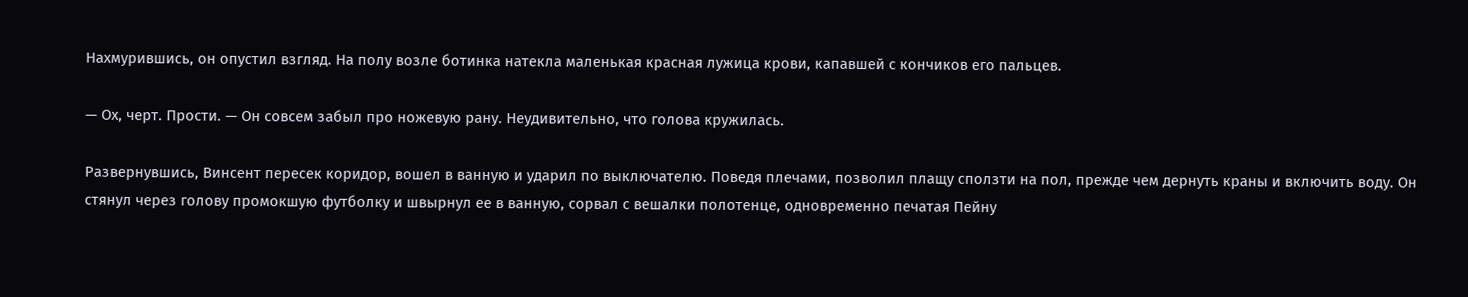Нахмурившись, он опустил взгляд. На полу возле ботинка натекла маленькая красная лужица крови, капавшей с кончиков его пальцев.

— Ох, черт. Прости. — Он совсем забыл про ножевую рану. Неудивительно, что голова кружилась.

Развернувшись, Винсент пересек коридор, вошел в ванную и ударил по выключателю. Поведя плечами, позволил плащу сползти на пол, прежде чем дернуть краны и включить воду. Он стянул через голову промокшую футболку и швырнул ее в ванную, сорвал с вешалки полотенце, одновременно печатая Пейну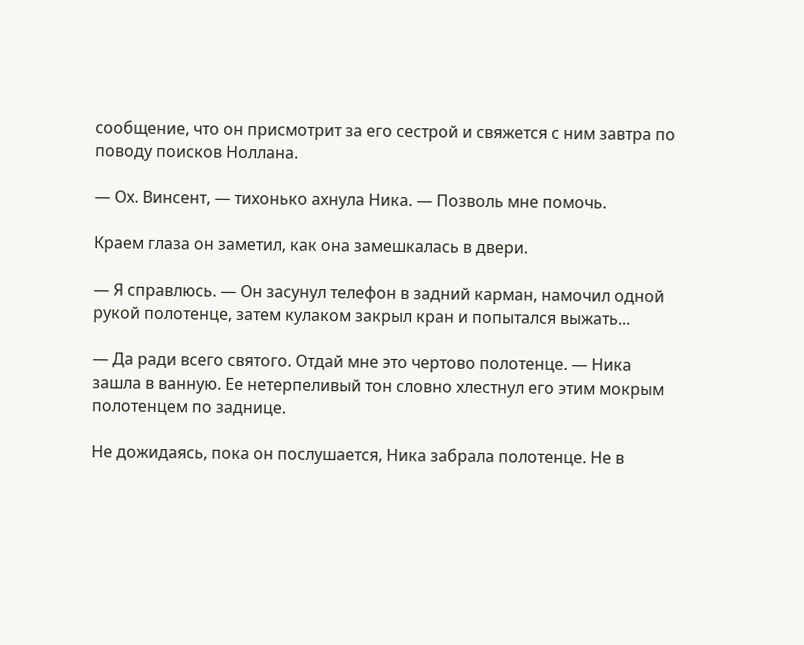сообщение, что он присмотрит за его сестрой и свяжется с ним завтра по поводу поисков Ноллана.

— Ох. Винсент, — тихонько ахнула Ника. — Позволь мне помочь.

Краем глаза он заметил, как она замешкалась в двери.

— Я справлюсь. — Он засунул телефон в задний карман, намочил одной рукой полотенце, затем кулаком закрыл кран и попытался выжать...

— Да ради всего святого. Отдай мне это чертово полотенце. — Ника зашла в ванную. Ее нетерпеливый тон словно хлестнул его этим мокрым полотенцем по заднице.

Не дожидаясь, пока он послушается, Ника забрала полотенце. Не в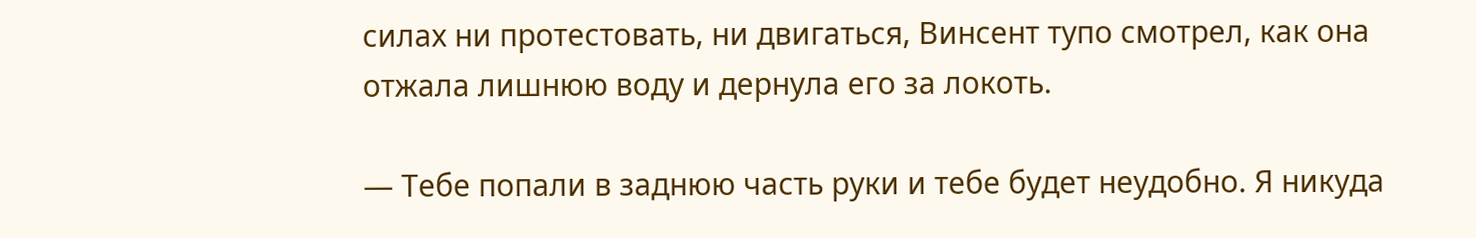силах ни протестовать, ни двигаться, Винсент тупо смотрел, как она отжала лишнюю воду и дернула его за локоть.

— Тебе попали в заднюю часть руки и тебе будет неудобно. Я никуда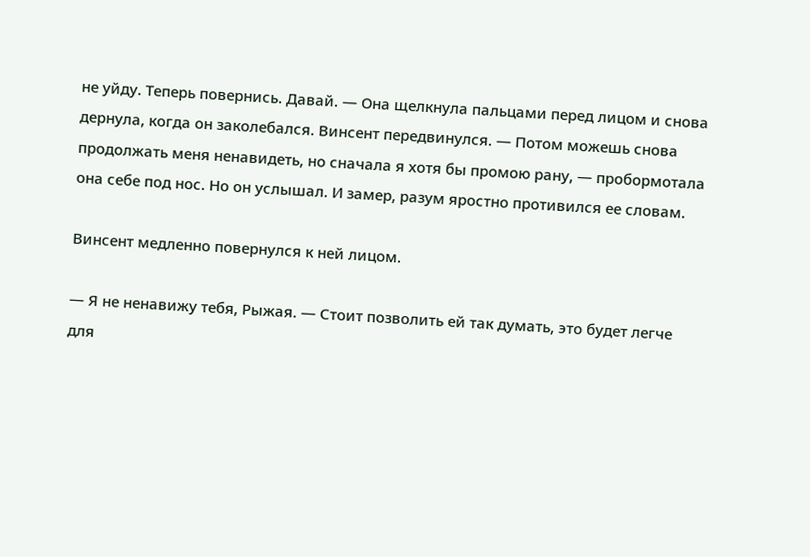не уйду. Теперь повернись. Давай. — Она щелкнула пальцами перед лицом и снова дернула, когда он заколебался. Винсент передвинулся. — Потом можешь снова продолжать меня ненавидеть, но сначала я хотя бы промою рану, — пробормотала она себе под нос. Но он услышал. И замер, разум яростно противился ее словам.

Винсент медленно повернулся к ней лицом.

— Я не ненавижу тебя, Рыжая. — Стоит позволить ей так думать, это будет легче для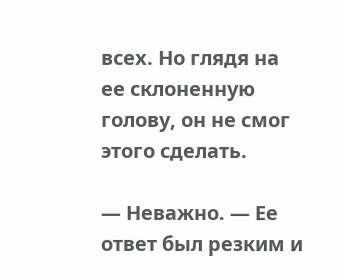всех. Но глядя на ее склоненную голову, он не смог этого сделать.

— Неважно. — Ее ответ был резким и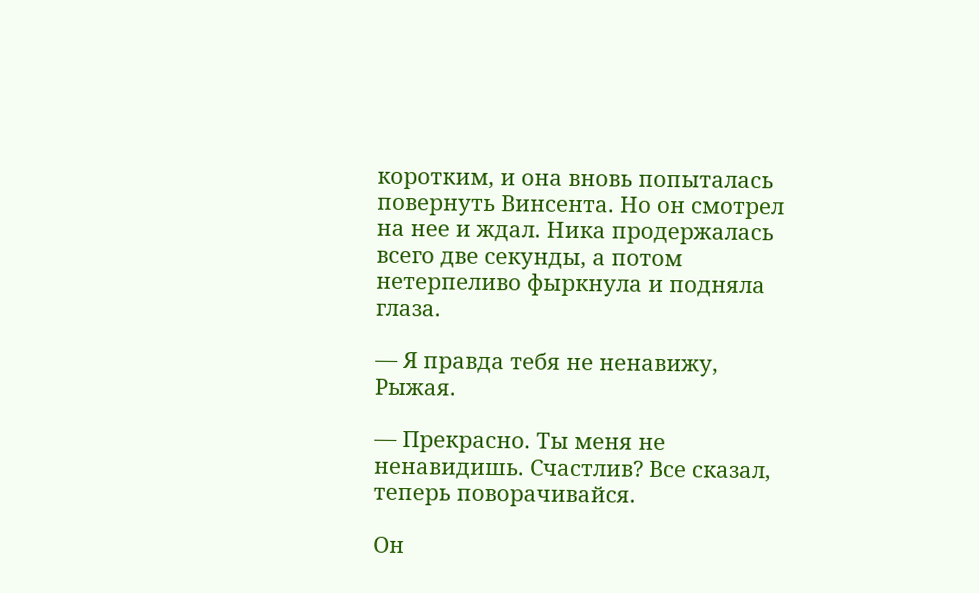коротким, и она вновь попыталась повернуть Винсента. Но он смотрел на нее и ждал. Ника продержалась всего две секунды, а потом нетерпеливо фыркнула и подняла глаза.

— Я правда тебя не ненавижу, Рыжая.

— Прекрасно. Ты меня не ненавидишь. Счастлив? Все сказал, теперь поворачивайся.

Он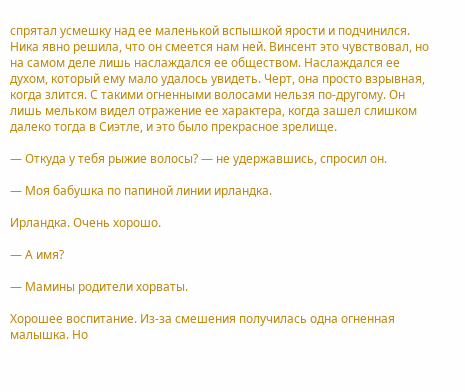спрятал усмешку над ее маленькой вспышкой ярости и подчинился. Ника явно решила, что он смеется нам ней. Винсент это чувствовал, но на самом деле лишь наслаждался ее обществом. Наслаждался ее духом, который ему мало удалось увидеть. Черт, она просто взрывная, когда злится. С такими огненными волосами нельзя по-другому. Он лишь мельком видел отражение ее характера, когда зашел слишком далеко тогда в Сиэтле, и это было прекрасное зрелище.

— Откуда у тебя рыжие волосы? — не удержавшись, спросил он.

— Моя бабушка по папиной линии ирландка.

Ирландка. Очень хорошо.

— А имя?

— Мамины родители хорваты.

Хорошее воспитание. Из-за смешения получилась одна огненная малышка. Но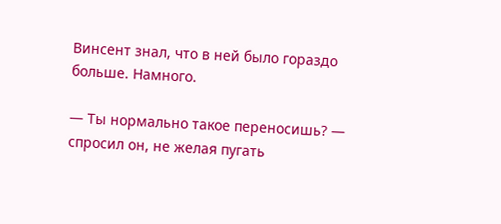Винсент знал, что в ней было гораздо больше. Намного.

— Ты нормально такое переносишь? — спросил он, не желая пугать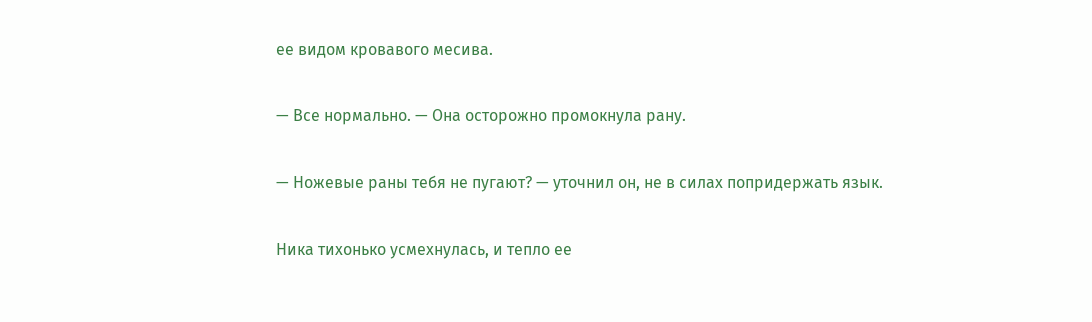ее видом кровавого месива.

— Все нормально. — Она осторожно промокнула рану.

— Ножевые раны тебя не пугают? — уточнил он, не в силах попридержать язык.

Ника тихонько усмехнулась, и тепло ее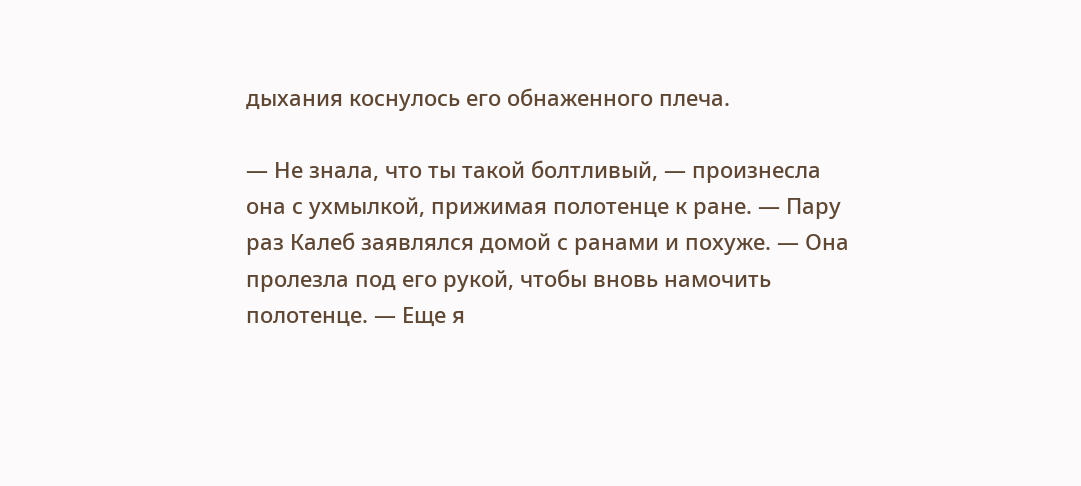дыхания коснулось его обнаженного плеча.

— Не знала, что ты такой болтливый, — произнесла она с ухмылкой, прижимая полотенце к ране. — Пару раз Калеб заявлялся домой с ранами и похуже. — Она пролезла под его рукой, чтобы вновь намочить полотенце. — Еще я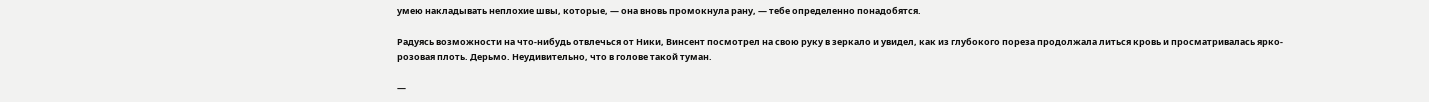умею накладывать неплохие швы, которые, — она вновь промокнула рану, — тебе определенно понадобятся.

Радуясь возможности на что-нибудь отвлечься от Ники, Винсент посмотрел на свою руку в зеркало и увидел, как из глубокого пореза продолжала литься кровь и просматривалась ярко-розовая плоть. Дерьмо. Неудивительно, что в голове такой туман.

—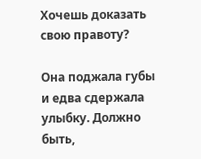Хочешь доказать свою правоту?

Она поджала губы и едва сдержала улыбку. Должно быть,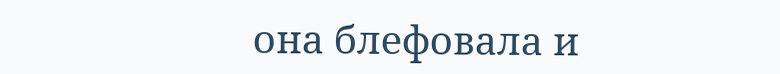она блефовала и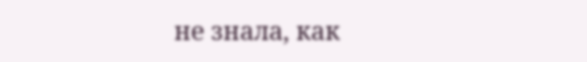не знала, как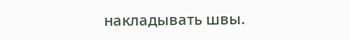накладывать швы.